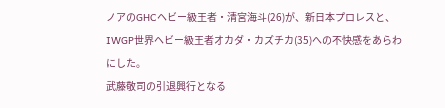ノアのGHCヘビー級王者・清宮海斗(26)が、新日本プロレスと、IWGP世界ヘビー級王者オカダ・カズチカ(35)への不快感をあらわにした。
武藤敬司の引退興行となる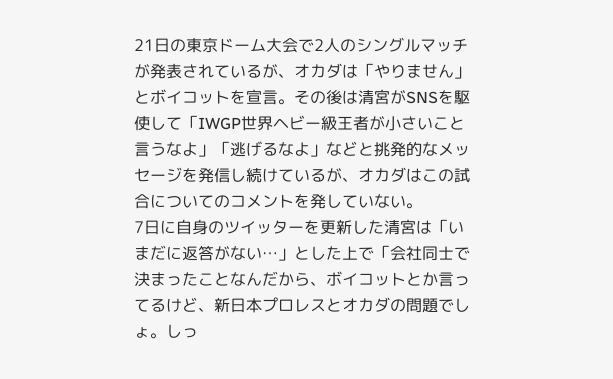21日の東京ドーム大会で2人のシングルマッチが発表されているが、オカダは「やりません」とボイコットを宣言。その後は清宮がSNSを駆使して「IWGP世界ヘビー級王者が小さいこと言うなよ」「逃げるなよ」などと挑発的なメッセージを発信し続けているが、オカダはこの試合についてのコメントを発していない。
7日に自身のツイッターを更新した清宮は「いまだに返答がない…」とした上で「会社同士で決まったことなんだから、ボイコットとか言ってるけど、新日本プロレスとオカダの問題でしょ。しっ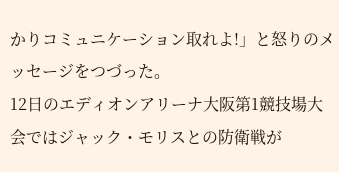かりコミュニケーション取れよ!」と怒りのメッセージをつづった。
12日のエディオンアリーナ大阪第1競技場大会ではジャック・モリスとの防衛戦が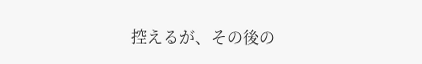控えるが、その後の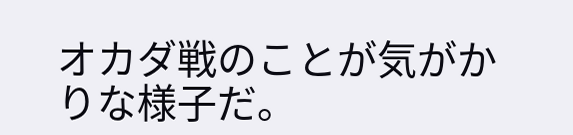オカダ戦のことが気がかりな様子だ。